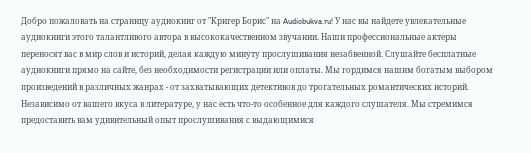Добро пожаловать на страницу аудиокниг от "Кригер Борис" на Audiobukva.ru! У нас вы найдете увлекательные аудиокниги этого талантливого автора в высококачественном звучании. Наши профессиональные актеры переносят вас в мир слов и историй, делая каждую минуту прослушивания незабвенной. Слушайте бесплатные аудиокниги прямо на сайте, без необходимости регистрации или оплаты. Мы гордимся нашим богатым выбором произведений в различных жанрах - от захватывающих детективов до трогательных романтических историй. Независимо от вашего вкуса в литературе, у нас есть что-то особенное для каждого слушателя. Мы стремимся предоставить вам удивительный опыт прослушивания с выдающимися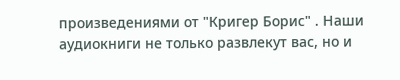произведениями от "Кригер Борис" . Наши аудиокниги не только развлекут вас, но и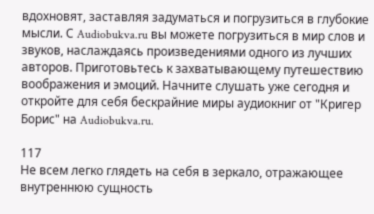вдохновят, заставляя задуматься и погрузиться в глубокие мысли. С Audiobukva.ru вы можете погрузиться в мир слов и звуков, наслаждаясь произведениями одного из лучших авторов. Приготовьтесь к захватывающему путешествию воображения и эмоций. Начните слушать уже сегодня и откройте для себя бескрайние миры аудиокниг от "Кригер Борис" на Audiobukva.ru.

117
Не всем легко глядеть на себя в зеркало, отражающее внутреннюю сущность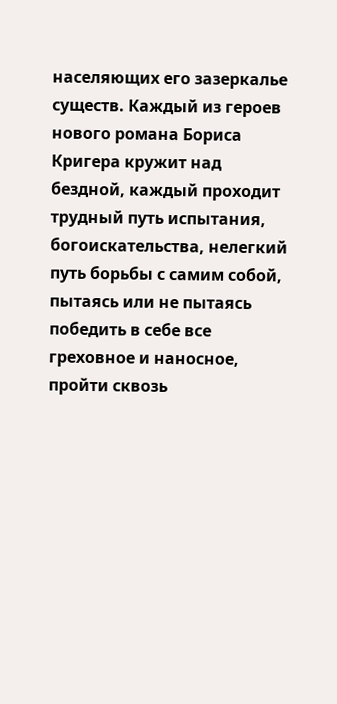населяющих его зазеркалье существ. Каждый из героев нового романа Бориса Кригера кружит над бездной, каждый проходит трудный путь испытания, богоискательства, нелегкий путь борьбы с самим собой, пытаясь или не пытаясь победить в себе все греховное и наносное, пройти сквозь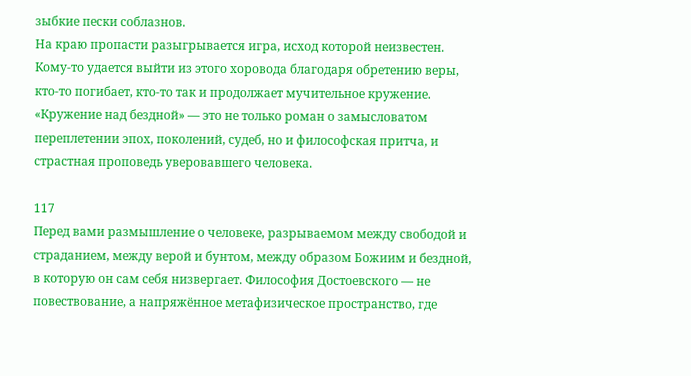зыбкие пески соблазнов.
На краю пропасти разыгрывается игра, исход которой неизвестен. Кому-то удается выйти из этого хоровода благодаря обретению веры, кто-то погибает, кто-то так и продолжает мучительное кружение.
«Кружение над бездной» — это не только роман о замысловатом переплетении эпох, поколений, судеб, но и философская притча, и страстная проповедь уверовавшего человека.

117
Перед вами размышление о человеке, разрываемом между свободой и страданием, между верой и бунтом, между образом Божиим и бездной, в которую он сам себя низвергает. Философия Достоевского — не повествование, а напряжённое метафизическое пространство, где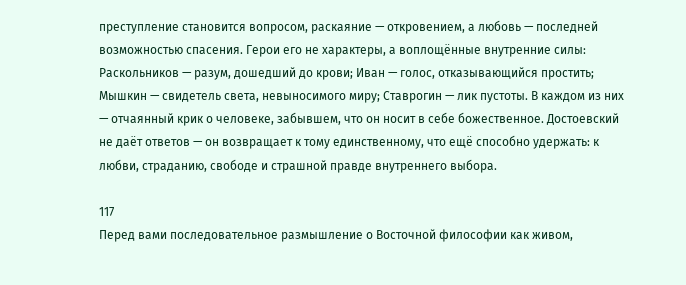преступление становится вопросом, раскаяние — откровением, а любовь — последней возможностью спасения. Герои его не характеры, а воплощённые внутренние силы: Раскольников — разум, дошедший до крови; Иван — голос, отказывающийся простить; Мышкин — свидетель света, невыносимого миру; Ставрогин — лик пустоты. В каждом из них — отчаянный крик о человеке, забывшем, что он носит в себе божественное. Достоевский не даёт ответов — он возвращает к тому единственному, что ещё способно удержать: к любви, страданию, свободе и страшной правде внутреннего выбора.

117
Перед вами последовательное размышление о Восточной философии как живом,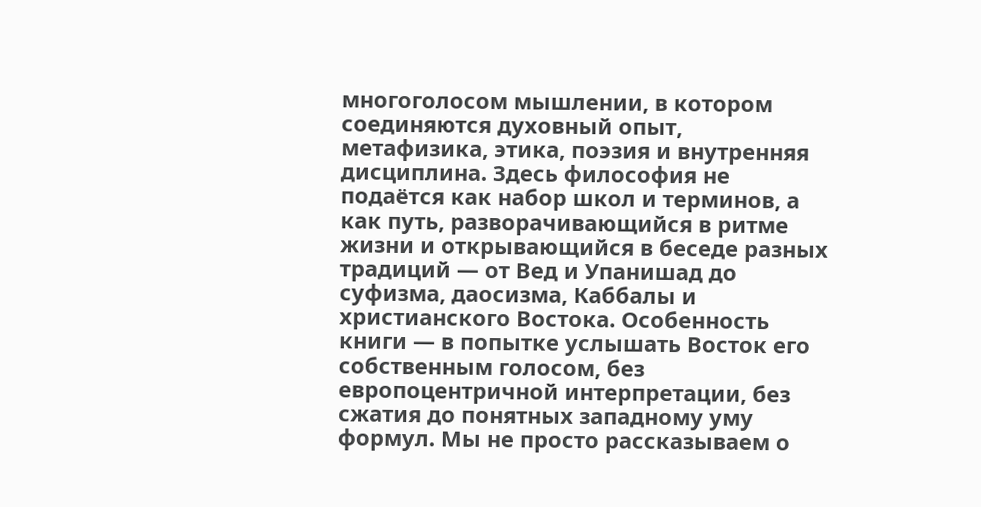многоголосом мышлении, в котором соединяются духовный опыт, метафизика, этика, поэзия и внутренняя дисциплина. Здесь философия не подаётся как набор школ и терминов, а как путь, разворачивающийся в ритме жизни и открывающийся в беседе разных традиций — от Вед и Упанишад до суфизма, даосизма, Каббалы и христианского Востока. Особенность книги — в попытке услышать Восток его собственным голосом, без европоцентричной интерпретации, без сжатия до понятных западному уму формул. Мы не просто рассказываем о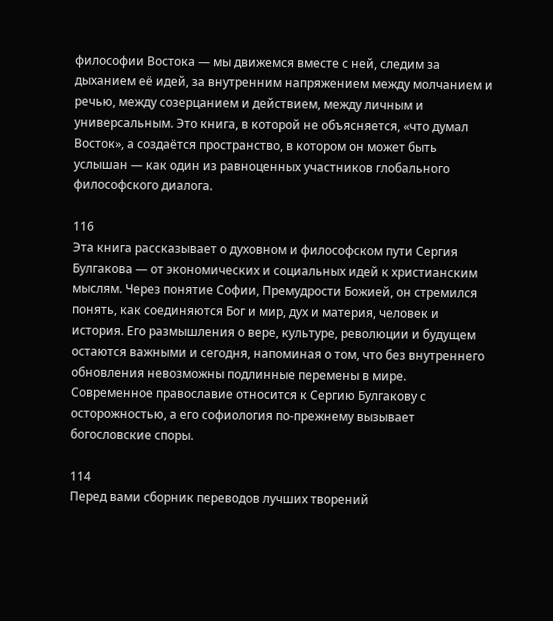философии Востока — мы движемся вместе с ней, следим за дыханием её идей, за внутренним напряжением между молчанием и речью, между созерцанием и действием, между личным и универсальным. Это книга, в которой не объясняется, «что думал Восток», а создаётся пространство, в котором он может быть услышан — как один из равноценных участников глобального философского диалога.

116
Эта книга рассказывает о духовном и философском пути Сергия Булгакова — от экономических и социальных идей к христианским мыслям. Через понятие Софии, Премудрости Божией, он стремился понять, как соединяются Бог и мир, дух и материя, человек и история. Его размышления о вере, культуре, революции и будущем остаются важными и сегодня, напоминая о том, что без внутреннего обновления невозможны подлинные перемены в мире.
Современное православие относится к Сергию Булгакову с осторожностью, а его софиология по-прежнему вызывает богословские споры.

114
Перед вами сборник переводов лучших творений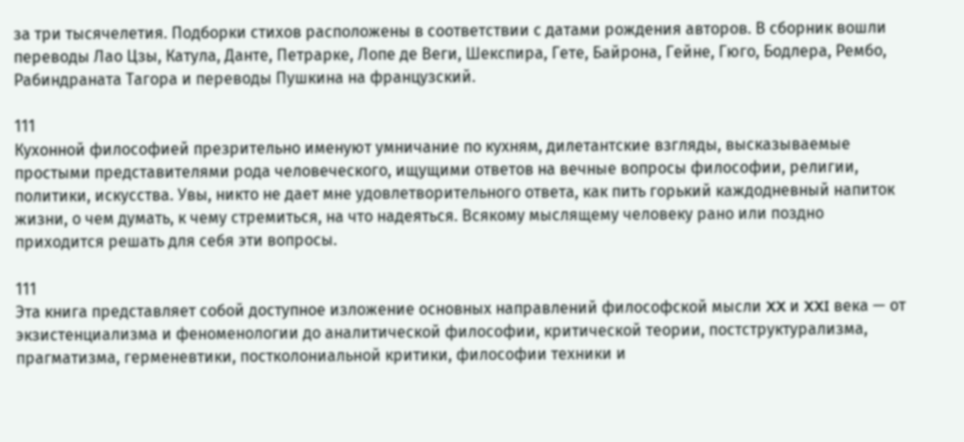за три тысячелетия. Подборки стихов расположены в соответствии с датами рождения авторов. В сборник вошли переводы Лао Цзы, Катула, Данте, Петрарке, Лопе де Веги, Шекспира, Гете, Байрона, Гейне, Гюго, Бодлера, Рембо, Рабиндраната Тагора и переводы Пушкина на французский.

111
Кухонной философией презрительно именуют умничание по кухням, дилетантские взгляды, высказываемые простыми представителями рода человеческого, ищущими ответов на вечные вопросы философии, религии, политики, искусства. Увы, никто не дает мне удовлетворительного ответа, как пить горький каждодневный напиток жизни, о чем думать, к чему стремиться, на что надеяться. Всякому мыслящему человеку рано или поздно приходится решать для себя эти вопросы.

111
Эта книга представляет собой доступное изложение основных направлений философской мысли XX и XXI века — от экзистенциализма и феноменологии до аналитической философии, критической теории, постструктурализма, прагматизма, герменевтики, постколониальной критики, философии техники и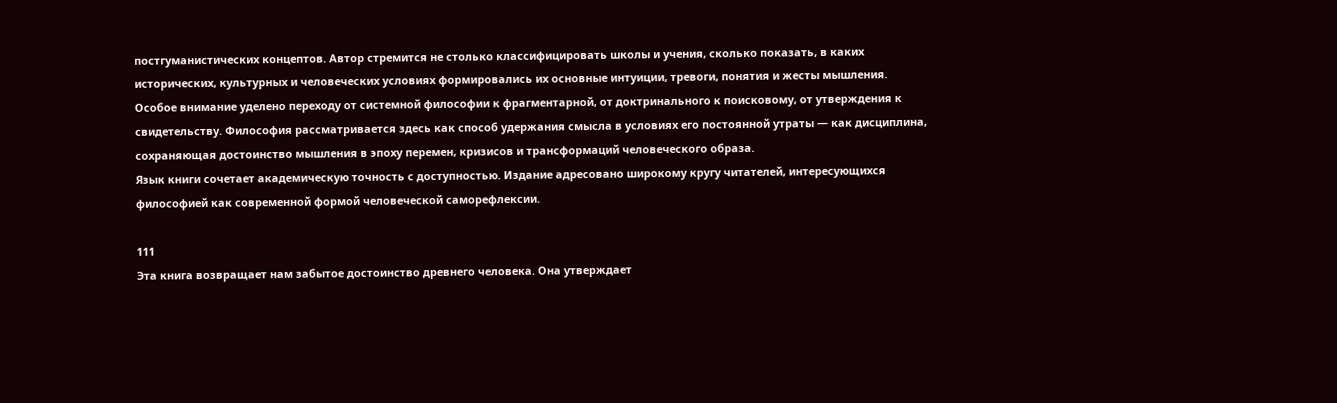постгуманистических концептов. Автор стремится не столько классифицировать школы и учения, сколько показать, в каких исторических, культурных и человеческих условиях формировались их основные интуиции, тревоги, понятия и жесты мышления.
Особое внимание уделено переходу от системной философии к фрагментарной, от доктринального к поисковому, от утверждения к свидетельству. Философия рассматривается здесь как способ удержания смысла в условиях его постоянной утраты — как дисциплина, сохраняющая достоинство мышления в эпоху перемен, кризисов и трансформаций человеческого образа.
Язык книги сочетает академическую точность с доступностью. Издание адресовано широкому кругу читателей, интересующихся философией как современной формой человеческой саморефлексии.

111
Эта книга возвращает нам забытое достоинство древнего человека. Она утверждает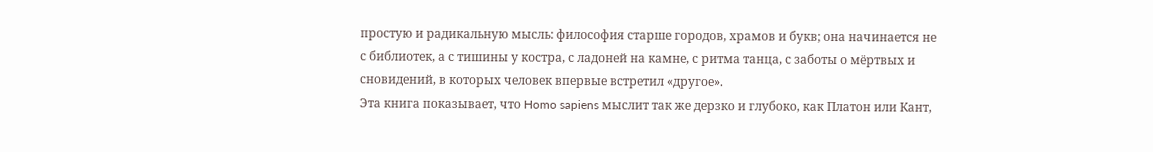простую и радикальную мысль: философия старше городов, храмов и букв; она начинается не с библиотек, а с тишины у костра, с ладоней на камне, с ритма танца, с заботы о мёртвых и сновидений, в которых человек впервые встретил «другое».
Эта книга показывает, что Homo sapiens мыслит так же дерзко и глубоко, как Платон или Кант,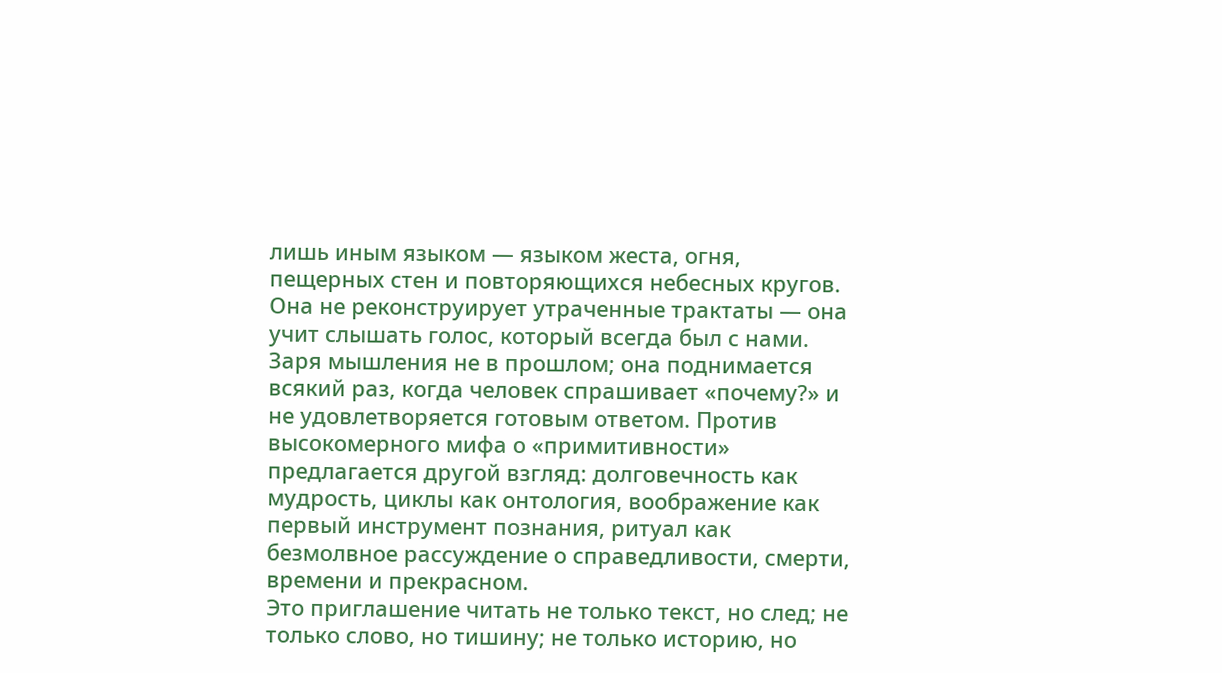лишь иным языком — языком жеста, огня, пещерных стен и повторяющихся небесных кругов. Она не реконструирует утраченные трактаты — она учит слышать голос, который всегда был с нами.
Заря мышления не в прошлом; она поднимается всякий раз, когда человек спрашивает «почему?» и не удовлетворяется готовым ответом. Против высокомерного мифа о «примитивности» предлагается другой взгляд: долговечность как мудрость, циклы как онтология, воображение как первый инструмент познания, ритуал как безмолвное рассуждение о справедливости, смерти, времени и прекрасном.
Это приглашение читать не только текст, но след; не только слово, но тишину; не только историю, но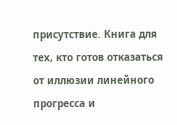присутствие. Книга для тех, кто готов отказаться от иллюзии линейного прогресса и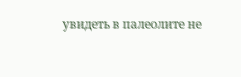увидеть в палеолите не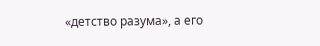«детство разума», а его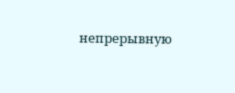непрерывную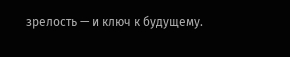зрелость — и ключ к будущему.